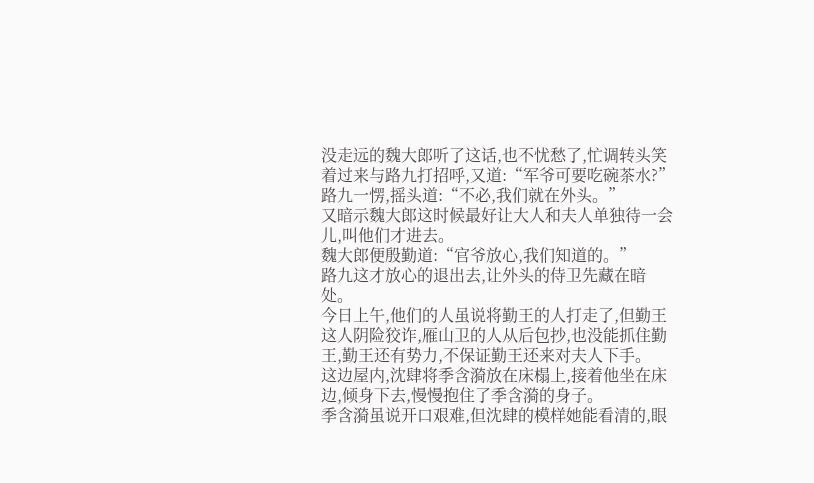没走远的魏大郎听了这话,也不忧愁了,忙调转头笑着过来与路九打招呼,又道:“军爷可要吃碗茶水?”
路九一愣,摇头道:“不必,我们就在外头。”
又暗示魏大郎这时候最好让大人和夫人单独待一会儿,叫他们才进去。
魏大郎便殷勤道:“官爷放心,我们知道的。”
路九这才放心的退出去,让外头的侍卫先藏在暗处。
今日上午,他们的人虽说将勤王的人打走了,但勤王这人阴险狡诈,雁山卫的人从后包抄,也没能抓住勤王,勤王还有势力,不保证勤王还来对夫人下手。
这边屋内,沈肆将季含漪放在床榻上,接着他坐在床边,倾身下去,慢慢抱住了季含漪的身子。
季含漪虽说开口艰难,但沈肆的模样她能看清的,眼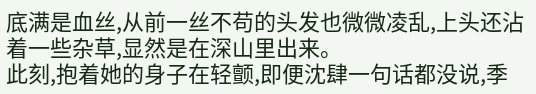底满是血丝,从前一丝不苟的头发也微微凌乱,上头还沾着一些杂草,显然是在深山里出来。
此刻,抱着她的身子在轻颤,即便沈肆一句话都没说,季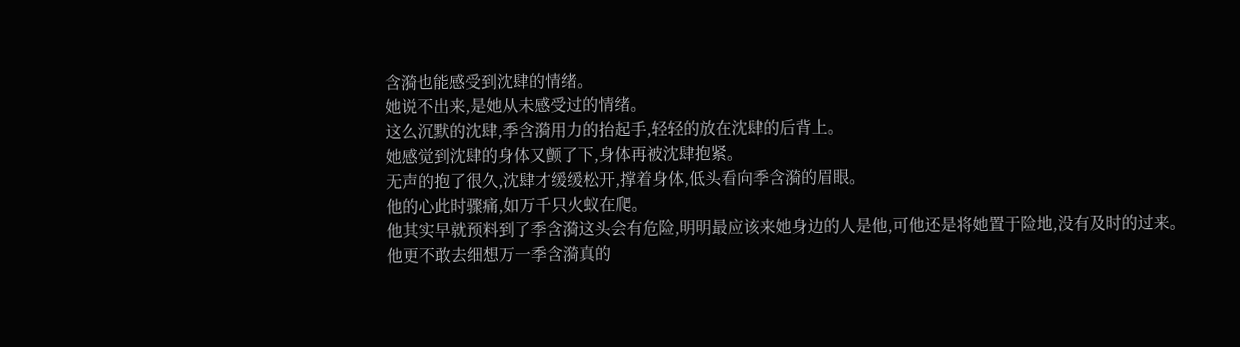含漪也能感受到沈肆的情绪。
她说不出来,是她从未感受过的情绪。
这么沉默的沈肆,季含漪用力的抬起手,轻轻的放在沈肆的后背上。
她感觉到沈肆的身体又颤了下,身体再被沈肆抱紧。
无声的抱了很久,沈肆才缓缓松开,撑着身体,低头看向季含漪的眉眼。
他的心此时骤痛,如万千只火蚁在爬。
他其实早就预料到了季含漪这头会有危险,明明最应该来她身边的人是他,可他还是将她置于险地,没有及时的过来。
他更不敢去细想万一季含漪真的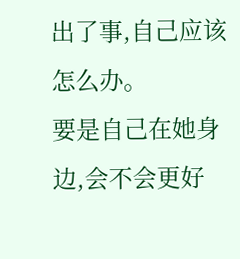出了事,自己应该怎么办。
要是自己在她身边,会不会更好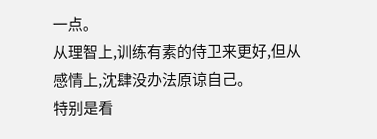一点。
从理智上,训练有素的侍卫来更好,但从感情上,沈肆没办法原谅自己。
特别是看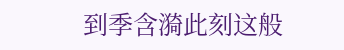到季含漪此刻这般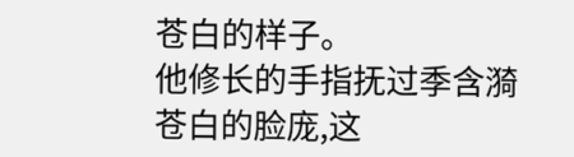苍白的样子。
他修长的手指抚过季含漪苍白的脸庞,这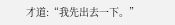才道:“我先出去一下。”